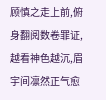顾慎之走上前,俯身翻阅数卷罪证,越看神色越沉,眉宇间凛然正气愈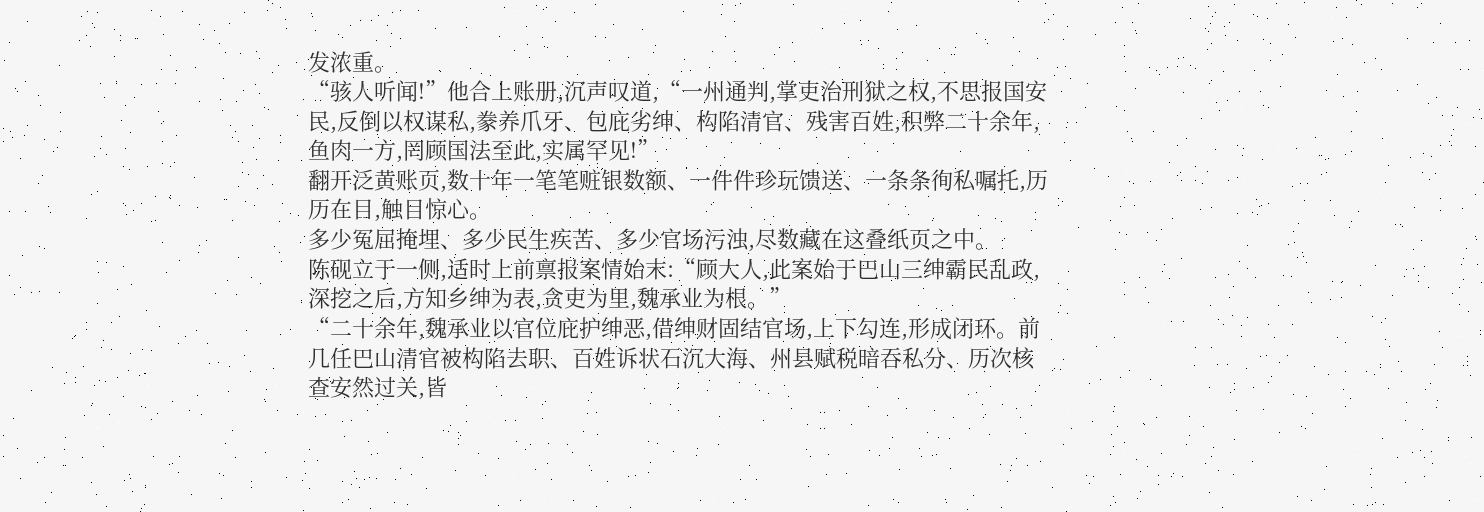发浓重。
“骇人听闻!”他合上账册,沉声叹道,“一州通判,掌吏治刑狱之权,不思报国安民,反倒以权谋私,豢养爪牙、包庇劣绅、构陷清官、残害百姓,积弊二十余年,鱼肉一方,罔顾国法至此,实属罕见!”
翻开泛黄账页,数十年一笔笔赃银数额、一件件珍玩馈送、一条条徇私嘱托,历历在目,触目惊心。
多少冤屈掩埋、多少民生疾苦、多少官场污浊,尽数藏在这叠纸页之中。
陈砚立于一侧,适时上前禀报案情始末:“顾大人,此案始于巴山三绅霸民乱政,深挖之后,方知乡绅为表,贪吏为里,魏承业为根。”
“二十余年,魏承业以官位庇护绅恶,借绅财固结官场,上下勾连,形成闭环。前几任巴山清官被构陷去职、百姓诉状石沉大海、州县赋税暗吞私分、历次核查安然过关,皆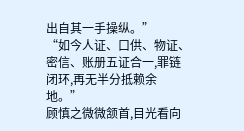出自其一手操纵。”
“如今人证、口供、物证、密信、账册五证合一,罪链闭环,再无半分抵赖余地。”
顾慎之微微颔首,目光看向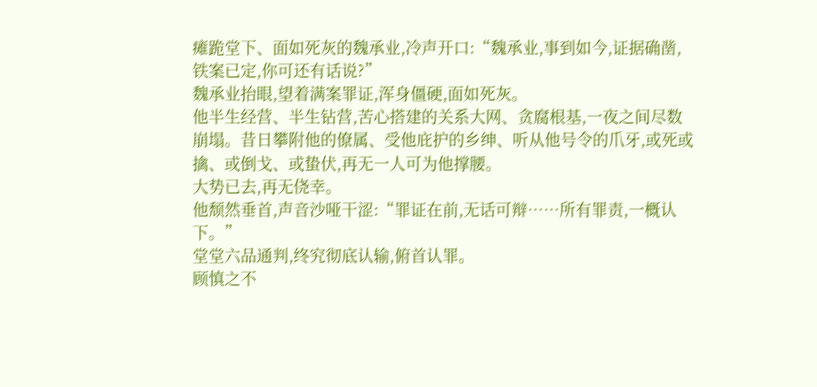瘫跪堂下、面如死灰的魏承业,冷声开口:“魏承业,事到如今,证据确凿,铁案已定,你可还有话说?”
魏承业抬眼,望着满案罪证,浑身僵硬,面如死灰。
他半生经营、半生钻营,苦心搭建的关系大网、贪腐根基,一夜之间尽数崩塌。昔日攀附他的僚属、受他庇护的乡绅、听从他号令的爪牙,或死或擒、或倒戈、或蛰伏,再无一人可为他撑腰。
大势已去,再无侥幸。
他颓然垂首,声音沙哑干涩:“罪证在前,无话可辩……所有罪责,一概认下。”
堂堂六品通判,终究彻底认输,俯首认罪。
顾慎之不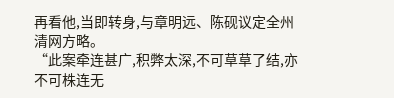再看他,当即转身,与章明远、陈砚议定全州清网方略。
“此案牵连甚广,积弊太深,不可草草了结,亦不可株连无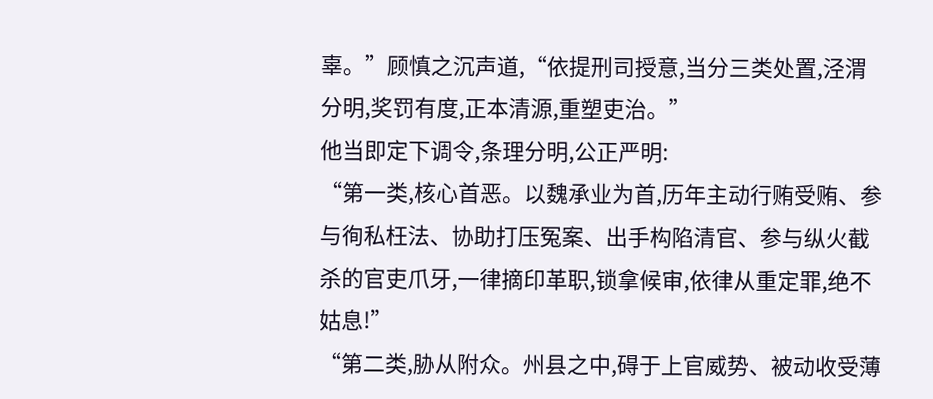辜。”顾慎之沉声道,“依提刑司授意,当分三类处置,泾渭分明,奖罚有度,正本清源,重塑吏治。”
他当即定下调令,条理分明,公正严明:
“第一类,核心首恶。以魏承业为首,历年主动行贿受贿、参与徇私枉法、协助打压冤案、出手构陷清官、参与纵火截杀的官吏爪牙,一律摘印革职,锁拿候审,依律从重定罪,绝不姑息!”
“第二类,胁从附众。州县之中,碍于上官威势、被动收受薄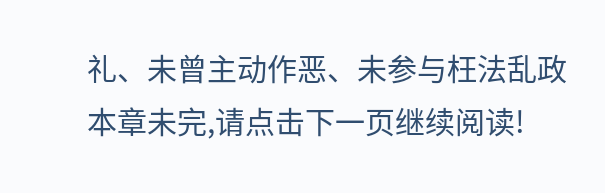礼、未曾主动作恶、未参与枉法乱政
本章未完,请点击下一页继续阅读!